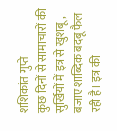शशिकांत गुप्ते
कुछ दिनों से सामाचारों की सुर्खियों में इत्र से खुशबू, बजाए शाब्दिक बदबू फैल रही है। इत्र की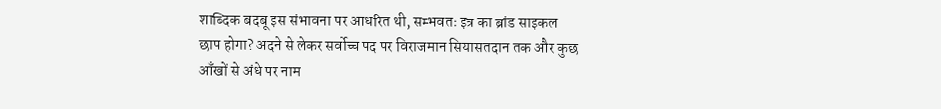शाब्दिक बदबू इस संभावना पर आधरित थी, सम्भवतः इत्र का ब्रांड साइकल छाप होगा? अदने से लेकर सर्वोच्च पद पर विराजमान सियासतदान तक और कुछ आँखों से अंधे पर नाम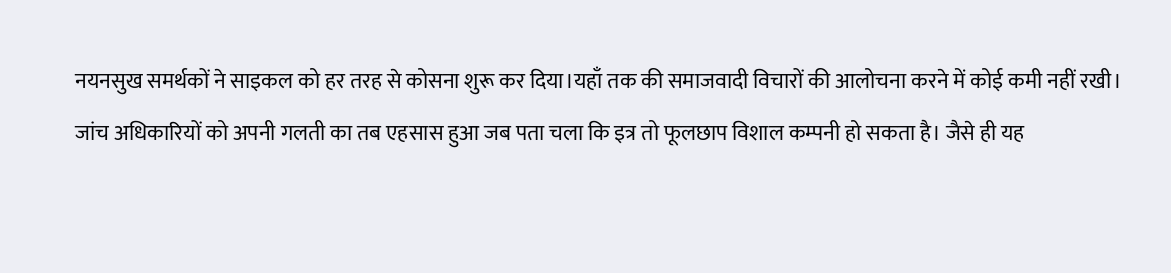नयनसुख समर्थकों ने साइकल को हर तरह से कोसना शुरू कर दिया।यहाँ तक की समाजवादी विचारों की आलोचना करने में कोई कमी नहीं रखी।
जांच अधिकारियों को अपनी गलती का तब एहसास हुआ जब पता चला कि इत्र तो फूलछाप विशाल कम्पनी हो सकता है। जैसे ही यह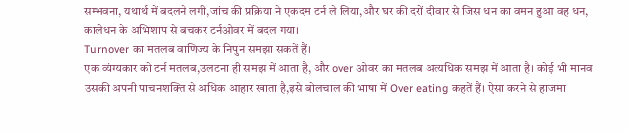सम्भवना, यथार्थ में बदलने लगी,जांच की प्रक्रिया ने एकदम टर्न ले लिया,और घर की दरों दीवार से जिस धन का वमन हुआ वह धन, कालेधन के अभिशाप से बचकर टर्नओवर में बदल गया।
Turnover का मतलब वाणिज्य के निपुन समझा सकतें हैं।
एक व्यंग्यकार को टर्न मतलब,उलटना ही समझ में आता है, और over ओवर का मतलब अत्यधिक समझ में आता है। कोई भी मानव उसकी अपनी पाचनशक्ति से अधिक आहार खाता है,इसे बोलचाल की भाषा में Over eating कहतें हैं। ऐसा करने से हाजमा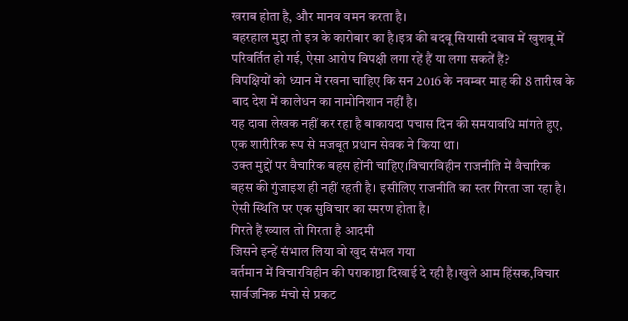खराब होता है, और मानव वमन करता है।
बहरहाल मुद्दा तो इत्र के कारोबार का है।इत्र की बदबू सियासी दबाव में खुशबू में परिवर्तित हो गई, ऐसा आरोप विपक्षी लगा रहें हैं या लगा सकतें हैं?
विपक्षियों को ध्यान में रखना चाहिए कि सन 2016 के नवम्बर माह की 8 तारीख के बाद देश में कालेधन का नामोनिशान नहीं है।
यह दावा लेखक नहीं कर रहा है बाकायदा पचास दिन की समयावधि मांगते हुए, एक शारीरिक रूप से मजबूत प्रधान सेवक ने किया था।
उक्त मुद्दों पर वैचारिक बहस होंनी चाहिए।विचारविहीन राजनीति में वैचारिक बहस की गुंजाइश ही नहीं रहती है। इसीलिए राजनीति का स्तर गिरता जा रहा है।
ऐसी स्थिति पर एक सुविचार का स्मरण होता है।
गिरते हैं ख्याल तो गिरता है आदमी
जिसने इन्हें संभाल लिया वो खुद संभल गया
वर्तमान में विचारविहीन की पराकाष्ठा दिखाई दे रही है।खुले आम हिंसक,विचार सार्वजनिक मंचो से प्रकट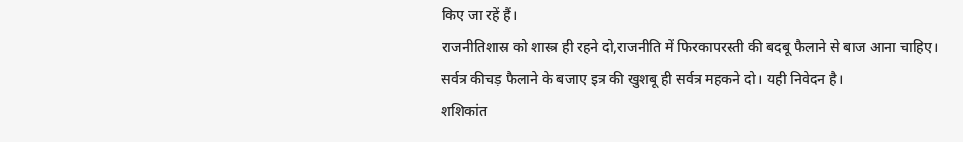किए जा रहें हैं।
राजनीतिशास्र को शास्त्र ही रहने दो,राजनीति में फिरकापरस्ती की बदबू फैलाने से बाज आना चाहिए।
सर्वत्र कीचड़ फैलाने के बजाए इत्र की खुशबू ही सर्वत्र महकने दो। यही निवेदन है।
शशिकांत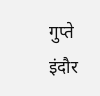गुप्ते इंदौर